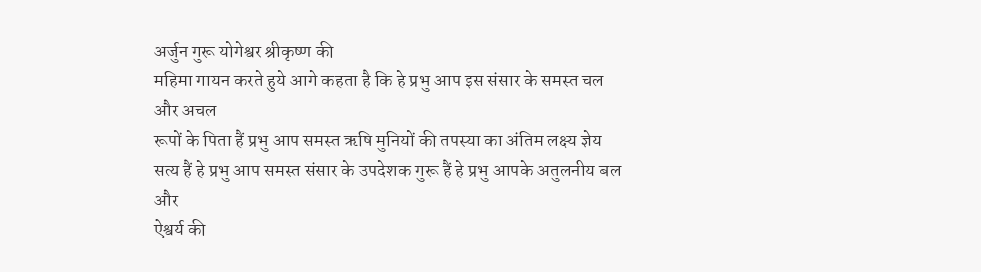अर्जुन गुरू योगेश्वर श्रीकृष्ण की
महिमा गायन करते हुये आगे कहता है कि हे प्रभु आप इस संसार के समस्त चल और अचल
रूपों के पिता हैं प्रभु आप समस्त ऋषि मुनियों की तपस्या का अंतिम लक्ष्य ज्ञेय
सत्य हैं हे प्रभु आप समस्त संसार के उपदेशक गुरू हैं हे प्रभु आपके अतुलनीय बल और
ऐश्वर्य की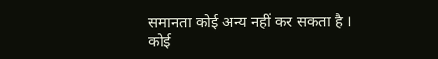समानता कोई अन्य नहीं कर सकता है ।
कोई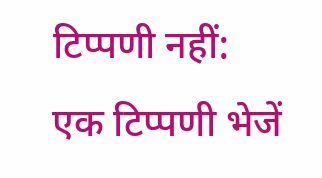टिप्पणी नहीं:
एक टिप्पणी भेजें